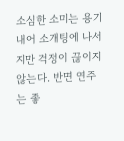소심한 소미는 용기 내어 소개팅에 나서지만 걱정이 끊이지 않는다. 반면 연주는 좋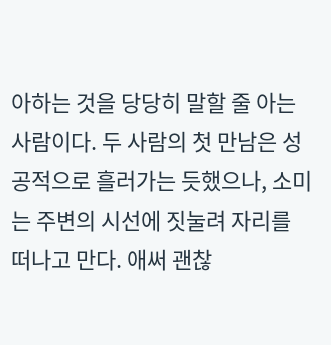아하는 것을 당당히 말할 줄 아는 사람이다. 두 사람의 첫 만남은 성공적으로 흘러가는 듯했으나, 소미는 주변의 시선에 짓눌려 자리를 떠나고 만다. 애써 괜찮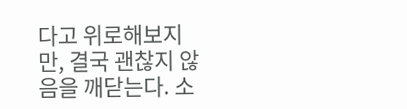다고 위로해보지만, 결국 괜찮지 않음을 깨닫는다. 소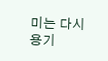미는 다시 용기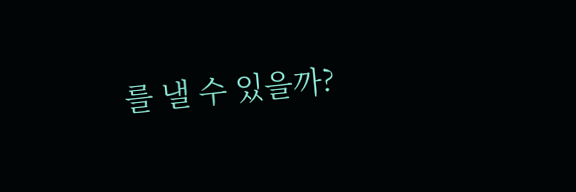를 낼 수 있을까?